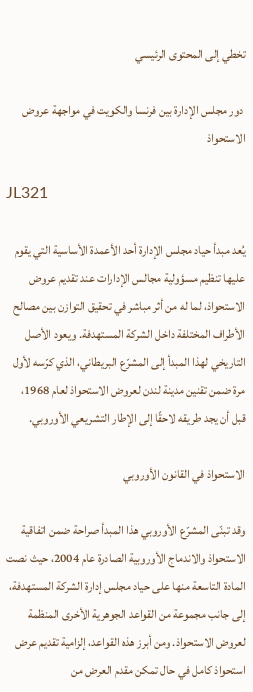تخطي إلى المحتوى الرئيسي

 دور مجلس الإدارة بين فرنسا والكويت في مواجهة عروض الاستحواذ

JL321

يُعد مبدأ حياد مجلس الإدارة أحد الأعمدة الأساسية التي يقوم عليها تنظيم مسؤولية مجالس الإدارات عند تقديم عروض الاستحواذ، لما له من أثر مباشر في تحقيق التوازن بين مصالح الأطراف المختلفة داخل الشركة المستهدفة. ويعود الأصل التاريخي لهذا المبدأ إلى المشرّع البريطاني، الذي كرّسه لأول مرة ضمن تقنين مدينة لندن لعروض الاستحواذ لعام 1968، قبل أن يجد طريقه لاحقًا إلى الإطار التشريعي الأوروبي.

الاستحواذ في القانون الأوروبي

وقد تبنّى المشرّع الأوروبي هذا المبدأ صراحة ضمن اتفاقية الاستحواذ والاندماج الأوروبية الصادرة عام 2004، حيث نصت المادة التاسعة منها على حياد مجلس إدارة الشركة المستهدفة، إلى جانب مجموعة من القواعد الجوهرية الأخرى المنظمة لعروض الاستحواذ. ومن أبرز هذه القواعد، إلزامية تقديم عرض استحواذ كامل في حال تمكن مقدم العرض من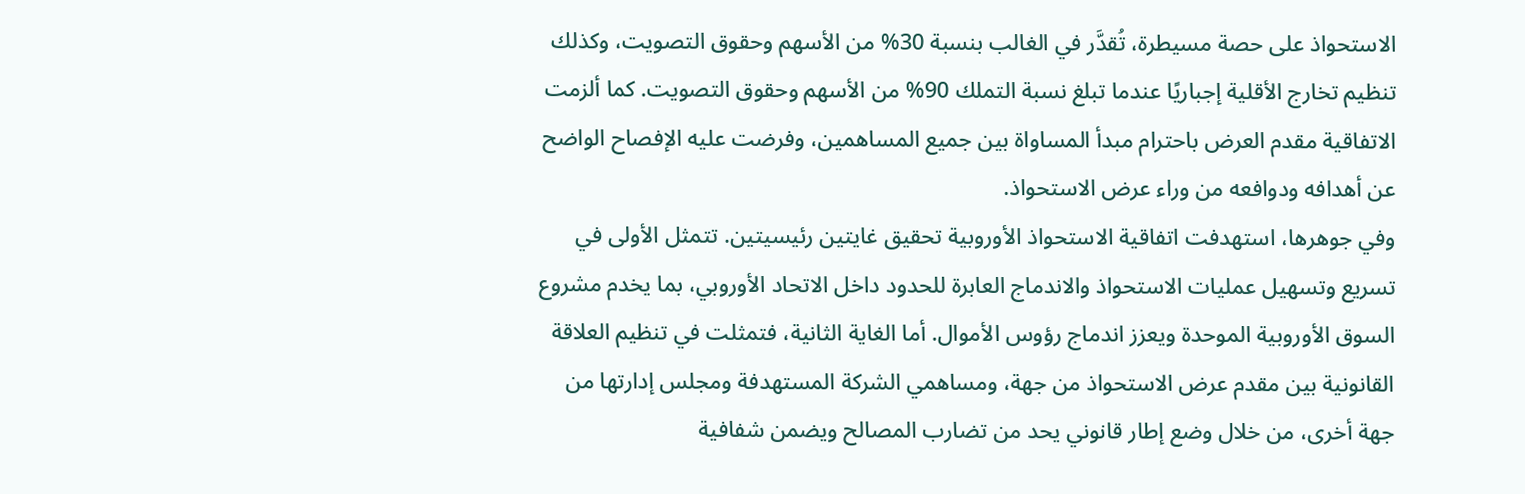الاستحواذ على حصة مسيطرة، تُقدَّر في الغالب بنسبة 30% من الأسهم وحقوق التصويت، وكذلك تنظيم تخارج الأقلية إجباريًا عندما تبلغ نسبة التملك 90% من الأسهم وحقوق التصويت. كما ألزمت الاتفاقية مقدم العرض باحترام مبدأ المساواة بين جميع المساهمين، وفرضت عليه الإفصاح الواضح عن أهدافه ودوافعه من وراء عرض الاستحواذ.
وفي جوهرها، استهدفت اتفاقية الاستحواذ الأوروبية تحقيق غايتين رئيسيتين. تتمثل الأولى في تسريع وتسهيل عمليات الاستحواذ والاندماج العابرة للحدود داخل الاتحاد الأوروبي، بما يخدم مشروع السوق الأوروبية الموحدة ويعزز اندماج رؤوس الأموال. أما الغاية الثانية، فتمثلت في تنظيم العلاقة القانونية بين مقدم عرض الاستحواذ من جهة، ومساهمي الشركة المستهدفة ومجلس إدارتها من جهة أخرى، من خلال وضع إطار قانوني يحد من تضارب المصالح ويضمن شفافية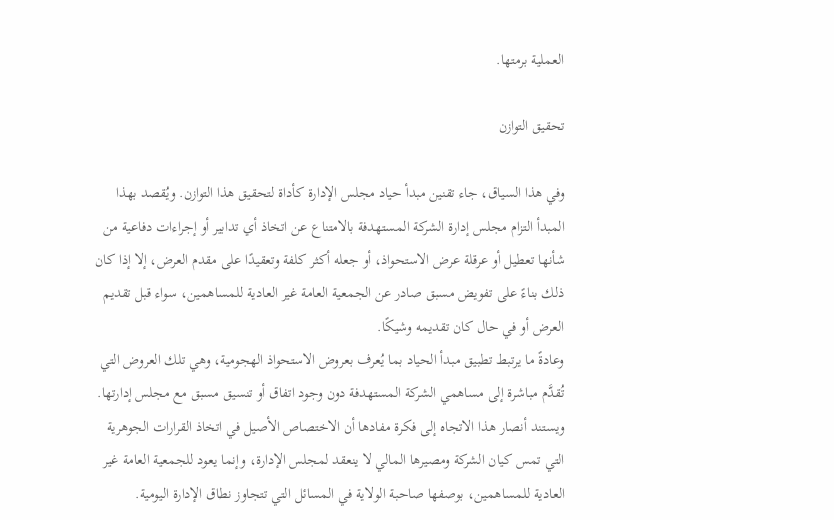العملية برمتها.

تحقيق التوازن

وفي هذا السياق، جاء تقنين مبدأ حياد مجلس الإدارة كأداة لتحقيق هذا التوازن. ويُقصد بهذا المبدأ التزام مجلس إدارة الشركة المستهدفة بالامتناع عن اتخاذ أي تدابير أو إجراءات دفاعية من شأنها تعطيل أو عرقلة عرض الاستحواذ، أو جعله أكثر كلفة وتعقيدًا على مقدم العرض، إلا إذا كان ذلك بناءً على تفويض مسبق صادر عن الجمعية العامة غير العادية للمساهمين، سواء قبل تقديم العرض أو في حال كان تقديمه وشيكًا.
وعادةً ما يرتبط تطبيق مبدأ الحياد بما يُعرف بعروض الاستحواذ الهجومية، وهي تلك العروض التي تُقدَّم مباشرة إلى مساهمي الشركة المستهدفة دون وجود اتفاق أو تنسيق مسبق مع مجلس إدارتها. ويستند أنصار هذا الاتجاه إلى فكرة مفادها أن الاختصاص الأصيل في اتخاذ القرارات الجوهرية التي تمس كيان الشركة ومصيرها المالي لا ينعقد لمجلس الإدارة، وإنما يعود للجمعية العامة غير العادية للمساهمين، بوصفها صاحبة الولاية في المسائل التي تتجاوز نطاق الإدارة اليومية.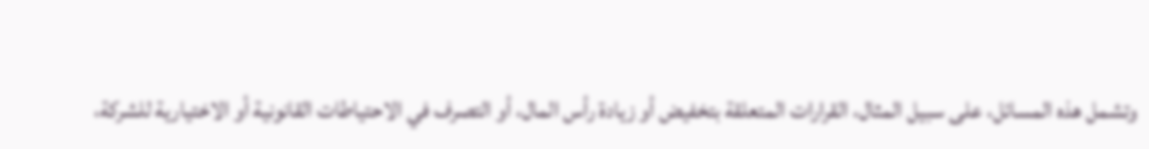وتشمل هذه المسائل، على سبيل المثال، القرارات المتعلقة بتخفيض أو زيادة رأس المال، أو التصرف في الاحتياطات القانونية أو الاختيارية للشركة،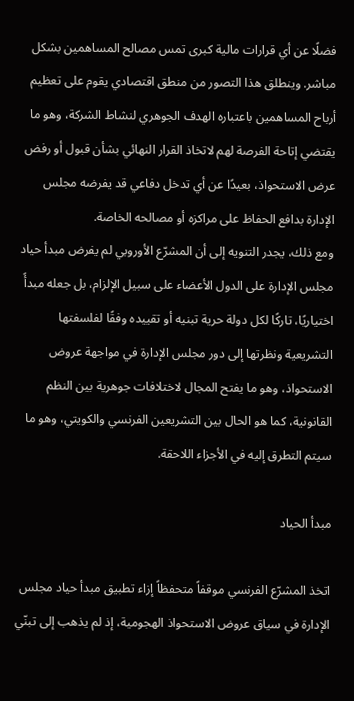فضلًا عن أي قرارات مالية كبرى تمس مصالح المساهمين بشكل مباشر. وينطلق هذا التصور من منطق اقتصادي يقوم على تعظيم أرباح المساهمين باعتباره الهدف الجوهري لنشاط الشركة، وهو ما يقتضي إتاحة الفرصة لهم لاتخاذ القرار النهائي بشأن قبول أو رفض عرض الاستحواذ، بعيدًا عن أي تدخل دفاعي قد يفرضه مجلس الإدارة بدافع الحفاظ على مراكزه أو مصالحه الخاصة.
ومع ذلك، يجدر التنويه إلى أن المشرّع الأوروبي لم يفرض مبدأ حياد مجلس الإدارة على الدول الأعضاء على سبيل الإلزام، بل جعله مبدأً اختياريًا، تاركًا لكل دولة حرية تبنيه أو تقييده وفقًا لفلسفتها التشريعية ونظرتها إلى دور مجلس الإدارة في مواجهة عروض الاستحواذ، وهو ما يفتح المجال لاختلافات جوهرية بين النظم القانونية، كما هو الحال بين التشريعين الفرنسي والكويتي، وهو ما سيتم التطرق إليه في الأجزاء اللاحقة.

مبدأ الحياد

اتخذ المشرّع الفرنسي موقفاً متحفظاً إزاء تطبيق مبدأ حياد مجلس الإدارة في سياق عروض الاستحواذ الهجومية، إذ لم يذهب إلى تبنّي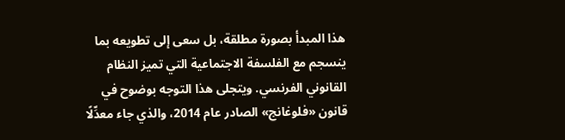هذا المبدأ بصورة مطلقة، بل سعى إلى تطويعه بما ينسجم مع الفلسفة الاجتماعية التي تميز النظام القانوني الفرنسي. ويتجلى هذا التوجه بوضوح في قانون «فلوغانج» الصادر عام 2014، والذي جاء معدِّلًا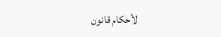لأحكام قانون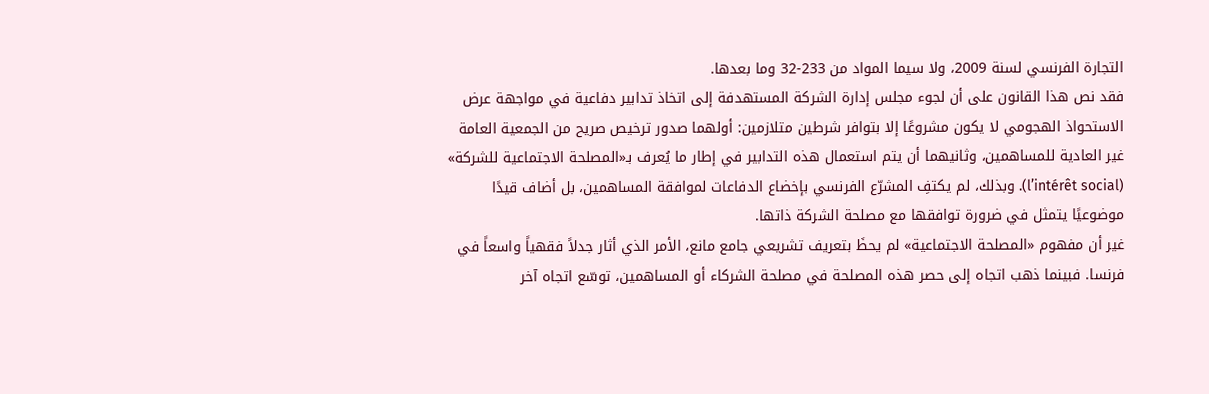التجارة الفرنسي لسنة 2009، ولا سيما المواد من 233-32 وما بعدها.
فقد نص هذا القانون على أن لجوء مجلس إدارة الشركة المستهدفة إلى اتخاذ تدابير دفاعية في مواجهة عرض الاستحواذ الهجومي لا يكون مشروعًا إلا بتوافر شرطين متلازمين: أولهما صدور ترخيص صريح من الجمعية العامة غير العادية للمساهمين، وثانيهما أن يتم استعمال هذه التدابير في إطار ما يُعرف بـ«المصلحة الاجتماعية للشركة» (l’intérêt social). وبذلك، لم يكتفِ المشرّع الفرنسي بإخضاع الدفاعات لموافقة المساهمين، بل أضاف قيدًا موضوعيًا يتمثل في ضرورة توافقها مع مصلحة الشركة ذاتها.
غير أن مفهوم «المصلحة الاجتماعية» لم يحظَ بتعريف تشريعي جامع مانع، الأمر الذي أثار جدلاً فقهياً واسعاً في فرنسا. فبينما ذهب اتجاه إلى حصر هذه المصلحة في مصلحة الشركاء أو المساهمين، توسّع اتجاه آخر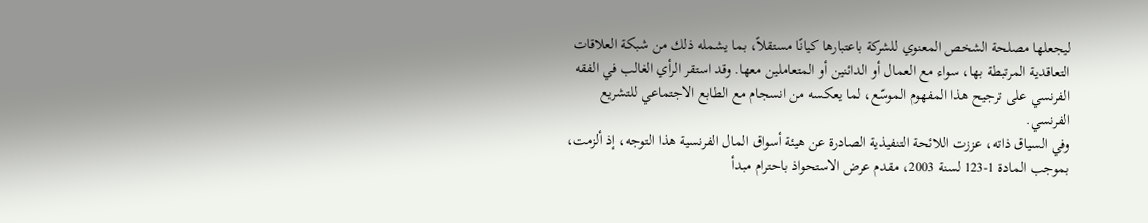ليجعلها مصلحة الشخص المعنوي للشركة باعتبارها كيانًا مستقلاً، بما يشمله ذلك من شبكة العلاقات التعاقدية المرتبطة بها، سواء مع العمال أو الدائنين أو المتعاملين معها. وقد استقر الرأي الغالب في الفقه الفرنسي على ترجيح هذا المفهوم الموسّع، لما يعكسه من انسجام مع الطابع الاجتماعي للتشريع الفرنسي.
وفي السياق ذاته، عززت اللائحة التنفيذية الصادرة عن هيئة أسواق المال الفرنسية هذا التوجه، إذ ألزمت، بموجب المادة 1-123 لسنة 2003، مقدم عرض الاستحواذ باحترام مبدأ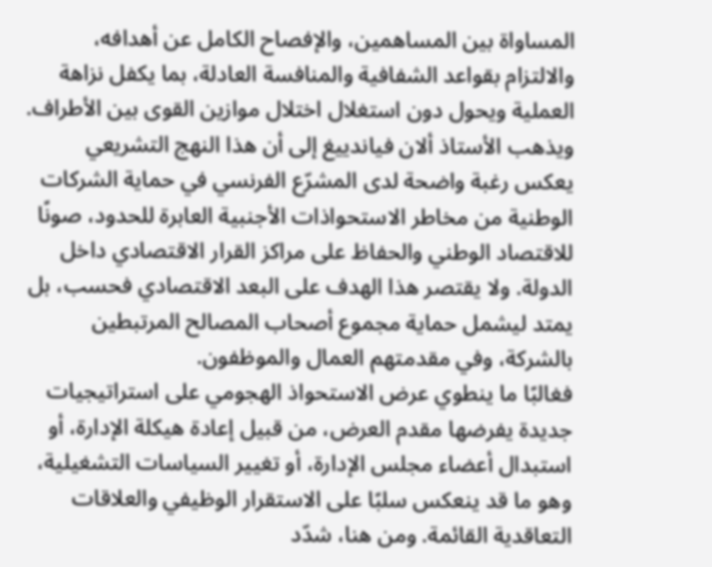المساواة بين المساهمين، والإفصاح الكامل عن أهدافه، والالتزام بقواعد الشفافية والمنافسة العادلة، بما يكفل نزاهة العملية ويحول دون استغلال اختلال موازين القوى بين الأطراف.
ويذهب الأستاذ ألان فياندييغ إلى أن هذا النهج التشريعي يعكس رغبة واضحة لدى المشرّع الفرنسي في حماية الشركات الوطنية من مخاطر الاستحواذات الأجنبية العابرة للحدود، صونًا للاقتصاد الوطني والحفاظ على مراكز القرار الاقتصادي داخل الدولة. ولا يقتصر هذا الهدف على البعد الاقتصادي فحسب، بل يمتد ليشمل حماية مجموع أصحاب المصالح المرتبطين بالشركة، وفي مقدمتهم العمال والموظفون.
فغالبًا ما ينطوي عرض الاستحواذ الهجومي على استراتيجيات جديدة يفرضها مقدم العرض، من قبيل إعادة هيكلة الإدارة، أو استبدال أعضاء مجلس الإدارة، أو تغيير السياسات التشغيلية، وهو ما قد ينعكس سلبًا على الاستقرار الوظيفي والعلاقات التعاقدية القائمة. ومن هنا، شدّد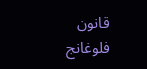قانون فلوغانج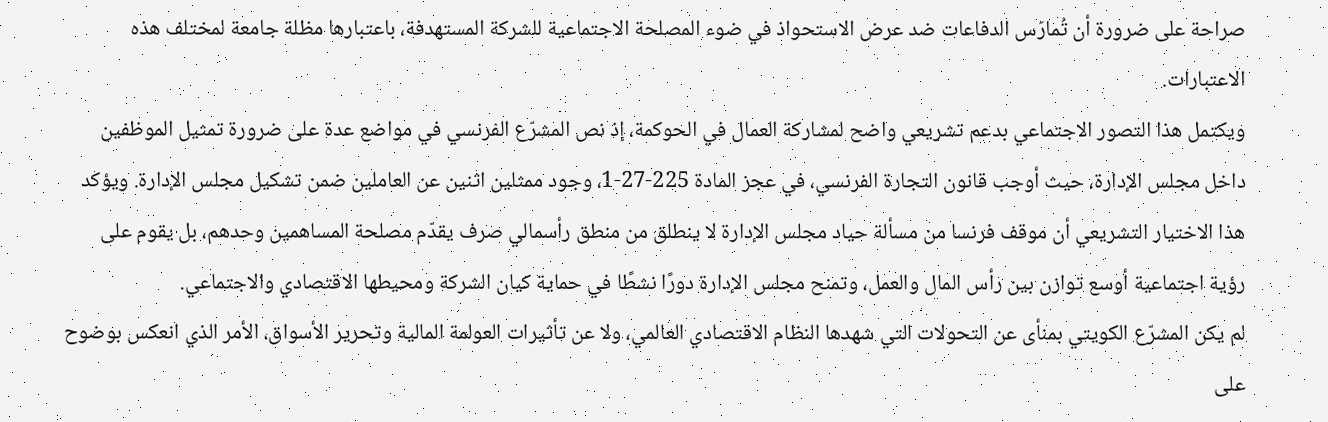صراحة على ضرورة أن تُمارَس الدفاعات ضد عرض الاستحواذ في ضوء المصلحة الاجتماعية للشركة المستهدفة، باعتبارها مظلة جامعة لمختلف هذه الاعتبارات.
ويكتمل هذا التصور الاجتماعي بدعم تشريعي واضح لمشاركة العمال في الحوكمة، إذ نص المشرّع الفرنسي في مواضع عدة على ضرورة تمثيل الموظفين داخل مجلس الإدارة، حيث أوجب قانون التجارة الفرنسي، في عجز المادة 225-27-1، وجود ممثلين اثنين عن العاملين ضمن تشكيل مجلس الإدارة. ويؤكد هذا الاختيار التشريعي أن موقف فرنسا من مسألة حياد مجلس الإدارة لا ينطلق من منطق رأسمالي صرف يقدّم مصلحة المساهمين وحدهم، بل يقوم على رؤية اجتماعية أوسع توازن بين رأس المال والعمل، وتمنح مجلس الإدارة دورًا نشطًا في حماية كيان الشركة ومحيطها الاقتصادي والاجتماعي.
لم يكن المشرّع الكويتي بمنأى عن التحولات التي شهدها النظام الاقتصادي العالمي، ولا عن تأثيرات العولمة المالية وتحرير الأسواق، الأمر الذي انعكس بوضوح على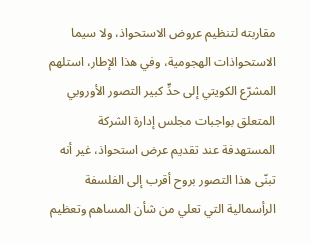مقاربته لتنظيم عروض الاستحواذ، ولا سيما الاستحواذات الهجومية، وفي هذا الإطار، استلهم المشرّع الكويتي إلى حدٍّ كبير التصور الأوروبي المتعلق بواجبات مجلس إدارة الشركة المستهدفة عند تقديم عرض استحواذ، غير أنه تبنّى هذا التصور بروح أقرب إلى الفلسفة الرأسمالية التي تعلي من شأن المساهم وتعظيم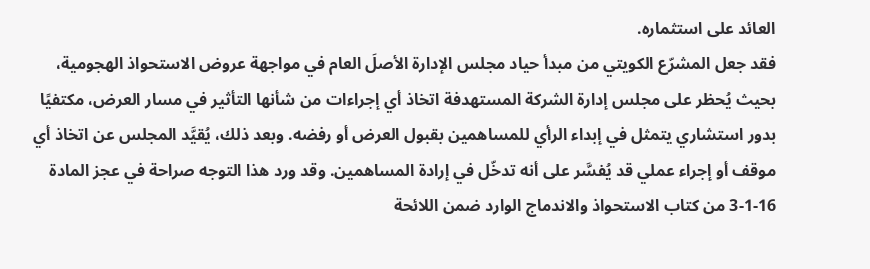العائد على استثماره.
فقد جعل المشرّع الكويتي من مبدأ حياد مجلس الإدارة الأصلَ العام في مواجهة عروض الاستحواذ الهجومية، بحيث يُحظر على مجلس إدارة الشركة المستهدفة اتخاذ أي إجراءات من شأنها التأثير في مسار العرض، مكتفيًا بدور استشاري يتمثل في إبداء الرأي للمساهمين بقبول العرض أو رفضه. وبعد ذلك، يُقيَّد المجلس عن اتخاذ أي موقف أو إجراء عملي قد يُفسَّر على أنه تدخّل في إرادة المساهمين. وقد ورد هذا التوجه صراحة في عجز المادة 16-1-3 من كتاب الاستحواذ والاندماج الوارد ضمن اللائحة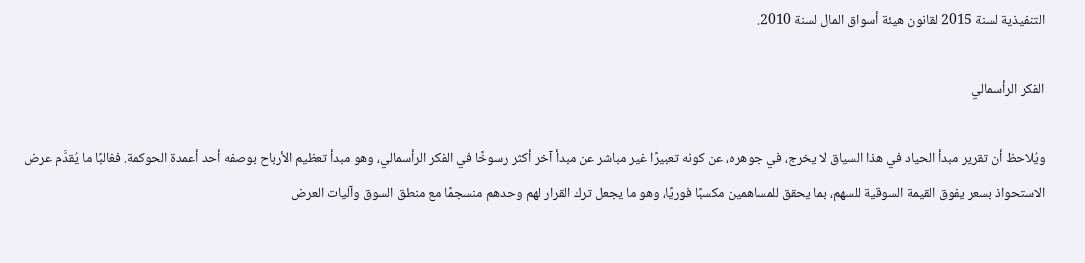التنفيذية لسنة 2015 لقانون هيئة أسواق المال لسنة 2010.

الفكر الرأسمالي

ويُلاحظ أن تقرير مبدأ الحياد في هذا السياق لا يخرج، في جوهره، عن كونه تعبيرًا غير مباشر عن مبدأ آخر أكثر رسوخًا في الفكر الرأسمالي، وهو مبدأ تعظيم الأرباح بوصفه أحد أعمدة الحوكمة. فغالبًا ما يُقدَّم عرض الاستحواذ بسعر يفوق القيمة السوقية للسهم، بما يحقق للمساهمين مكسبًا فوريًا، وهو ما يجعل ترك القرار لهم وحدهم منسجمًا مع منطق السوق وآليات العرض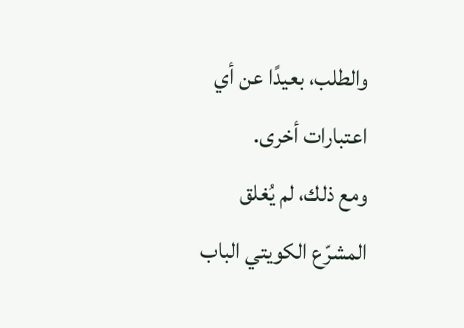والطلب، بعيدًا عن أي اعتبارات أخرى.
ومع ذلك، لم يُغلق المشرّع الكويتي الباب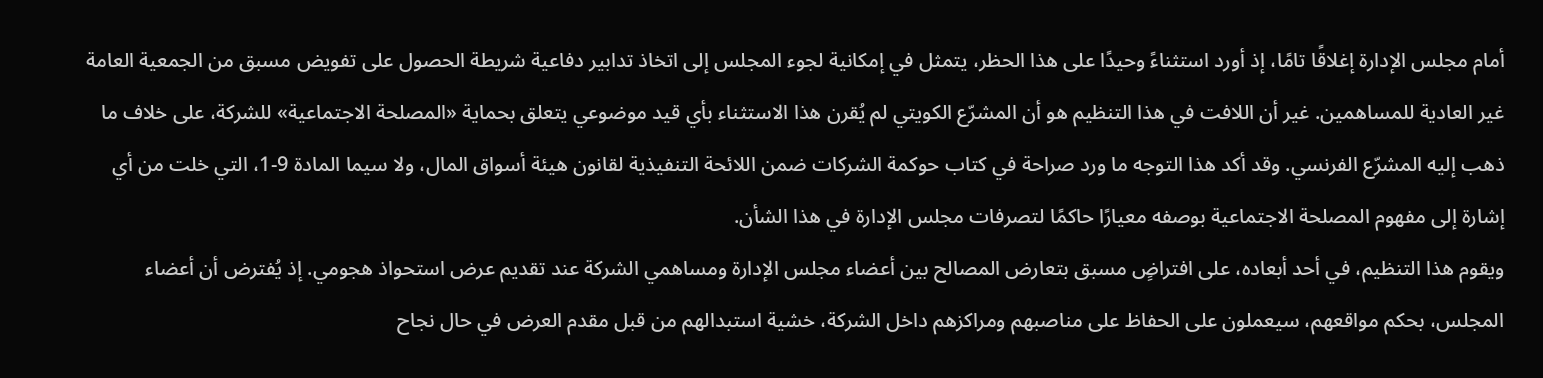أمام مجلس الإدارة إغلاقًا تامًا، إذ أورد استثناءً وحيدًا على هذا الحظر، يتمثل في إمكانية لجوء المجلس إلى اتخاذ تدابير دفاعية شريطة الحصول على تفويض مسبق من الجمعية العامة غير العادية للمساهمين. غير أن اللافت في هذا التنظيم هو أن المشرّع الكويتي لم يُقرن هذا الاستثناء بأي قيد موضوعي يتعلق بحماية «المصلحة الاجتماعية» للشركة، على خلاف ما ذهب إليه المشرّع الفرنسي. وقد أكد هذا التوجه ما ورد صراحة في كتاب حوكمة الشركات ضمن اللائحة التنفيذية لقانون هيئة أسواق المال، ولا سيما المادة 9-1، التي خلت من أي إشارة إلى مفهوم المصلحة الاجتماعية بوصفه معيارًا حاكمًا لتصرفات مجلس الإدارة في هذا الشأن.
ويقوم هذا التنظيم، في أحد أبعاده، على افتراضٍ مسبق بتعارض المصالح بين أعضاء مجلس الإدارة ومساهمي الشركة عند تقديم عرض استحواذ هجومي. إذ يُفترض أن أعضاء المجلس، بحكم مواقعهم، سيعملون على الحفاظ على مناصبهم ومراكزهم داخل الشركة، خشية استبدالهم من قبل مقدم العرض في حال نجاح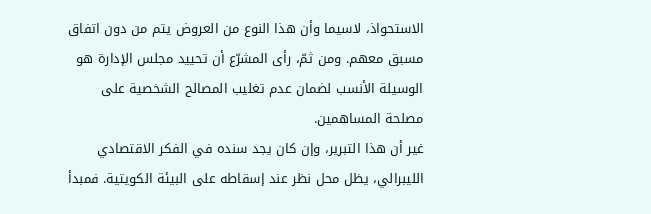الاستحواذ، لاسيما وأن هذا النوع من العروض يتم من دون اتفاق مسبق معهم. ومن ثمّ، رأى المشرّع أن تحييد مجلس الإدارة هو الوسيلة الأنسب لضمان عدم تغليب المصالح الشخصية على مصلحة المساهمين.
غير أن هذا التبرير، وإن كان يجد سنده في الفكر الاقتصادي الليبرالي، يظل محل نظر عند إسقاطه على البيئة الكويتية. فمبدأ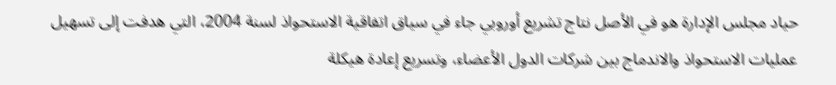حياد مجلس الإدارة هو في الأصل نتاج تشريع أوروبي جاء في سياق اتفاقية الاستحواذ لسنة 2004، التي هدفت إلى تسهيل عمليات الاستحواذ والاندماج بين شركات الدول الأعضاء، وتسريع إعادة هيكلة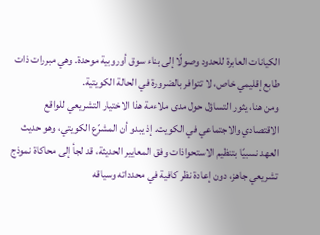الكيانات العابرة للحدود وصولًا إلى بناء سوق أوروبية موحدة. وهي مبررات ذات طابع إقليمي خاص، لا تتوافر بالضرورة في الحالة الكويتية.
ومن هنا، يثور التساؤل حول مدى ملاءمة هذا الاختيار التشريعي للواقع الاقتصادي والاجتماعي في الكويت. إذ يبدو أن المشرّع الكويتي، وهو حديث العهد نسبيًا بتنظيم الاستحواذات وفق المعايير الحديثة، قد لجأ إلى محاكاة نموذج تشريعي جاهز، دون إعادة نظر كافية في محدداته وسياقه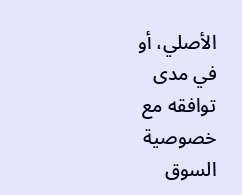الأصلي، أو في مدى توافقه مع خصوصية السوق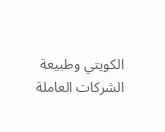الكويتي وطبيعة الشركات العاملة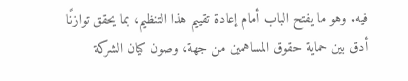فيه. وهو ما يفتح الباب أمام إعادة تقييم هذا التنظيم، بما يحقق توازنًا
أدق بين حماية حقوق المساهمين من جهة، وصون كيان الشركة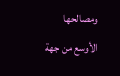ومصالحها الأوسع من جهة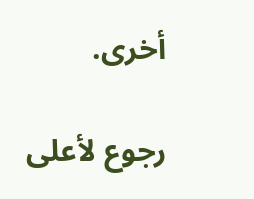أخرى.

رجوع لأعلى